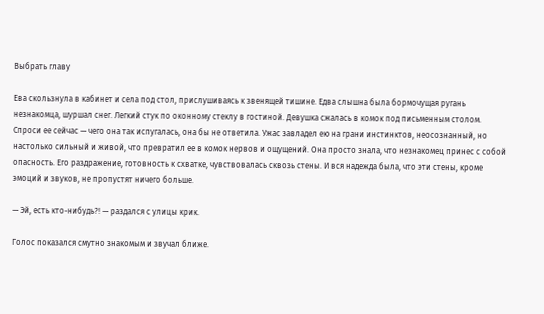Выбрать главу

Ева скользнула в кабинет и села под стол, прислушиваясь к звенящей тишине. Едва слышна была бормочущая ругань незнакомца, шуршал снег. Легкий стук по оконному стеклу в гостиной. Девушка сжалась в комок под письменным столом. Спроси ее сейчас — чего она так испугалась, она бы не ответила. Ужас завладел ею на грани инстинктов, неосознанный, но настолько сильный и живой, что превратил ее в комок нервов и ощущений. Она просто знала, что незнакомец принес с собой опасность. Его раздражение, готовность к схватке, чувствовалась сквозь стены. И вся надежда была, что эти стены, кроме эмоций и звуков, не пропустят ничего больше.

— Эй, есть кто-нибудь?! — раздался с улицы крик.

Голос показался смутно знакомым и звучал ближе.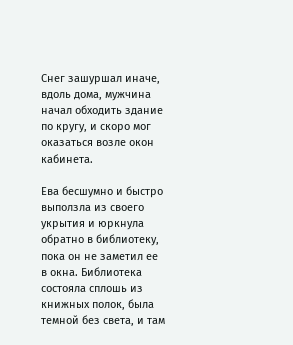Снег зашуршал иначе, вдоль дома, мужчина начал обходить здание по кругу, и скоро мог оказаться возле окон кабинета.

Ева бесшумно и быстро выползла из своего укрытия и юркнула обратно в библиотеку, пока он не заметил ее в окна. Библиотека состояла сплошь из книжных полок, была темной без света, и там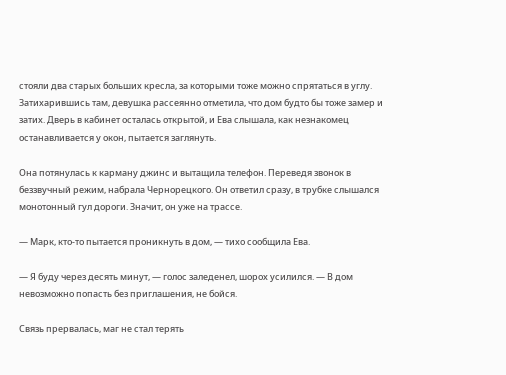стояли два старых больших кресла, за которыми тоже можно спрятаться в углу. Затихарившись там, девушка рассеянно отметила, что дом будто бы тоже замер и затих. Дверь в кабинет осталась открытой, и Ева слышала, как незнакомец останавливается у окон, пытается заглянуть.

Она потянулась к карману джинс и вытащила телефон. Переведя звонок в беззвучный режим, набрала Чернорецкого. Он ответил сразу, в трубке слышался монотонный гул дороги. Значит, он уже на трассе.

— Марк, кто-то пытается проникнуть в дом, — тихо сообщила Ева.

— Я буду через десять минут, — голос заледенел, шорох усилился. — В дом невозможно попасть без приглашения, не бойся.

Связь прервалась, маг не стал терять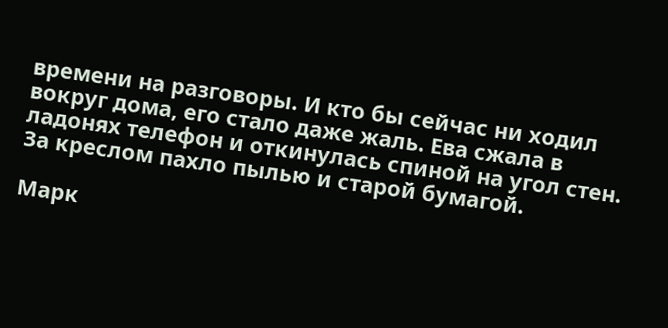времени на разговоры. И кто бы сейчас ни ходил вокруг дома, его стало даже жаль. Ева сжала в ладонях телефон и откинулась спиной на угол стен. За креслом пахло пылью и старой бумагой.

Марк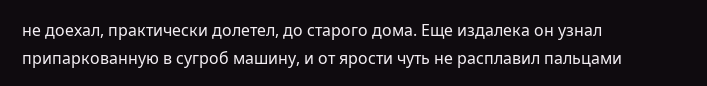не доехал, практически долетел, до старого дома. Еще издалека он узнал припаркованную в сугроб машину, и от ярости чуть не расплавил пальцами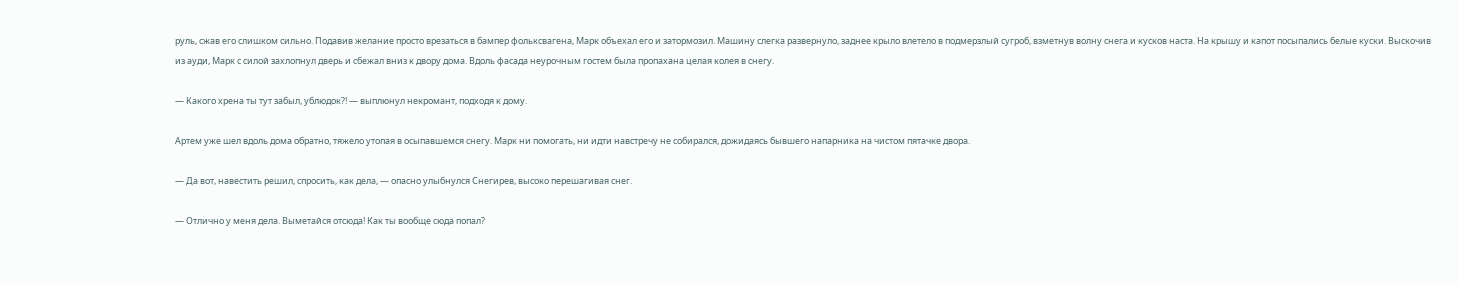руль, сжав его слишком сильно. Подавив желание просто врезаться в бампер фольксвагена, Марк объехал его и затормозил. Машину слегка развернуло, заднее крыло влетело в подмерзлый сугроб, взметнув волну снега и кусков наста. На крышу и капот посыпались белые куски. Выскочив из ауди, Марк с силой захлопнул дверь и сбежал вниз к двору дома. Вдоль фасада неурочным гостем была пропахана целая колея в снегу.

— Какого хрена ты тут забыл, ублюдок?! — выплюнул некромант, подходя к дому.

Артем уже шел вдоль дома обратно, тяжело утопая в осыпавшемся снегу. Марк ни помогать, ни идти навстречу не собирался, дожидаясь бывшего напарника на чистом пятачке двора.

— Да вот, навестить решил, спросить, как дела, — опасно улыбнулся Снегирев, высоко перешагивая снег.

— Отлично у меня дела. Выметайся отсюда! Как ты вообще сюда попал?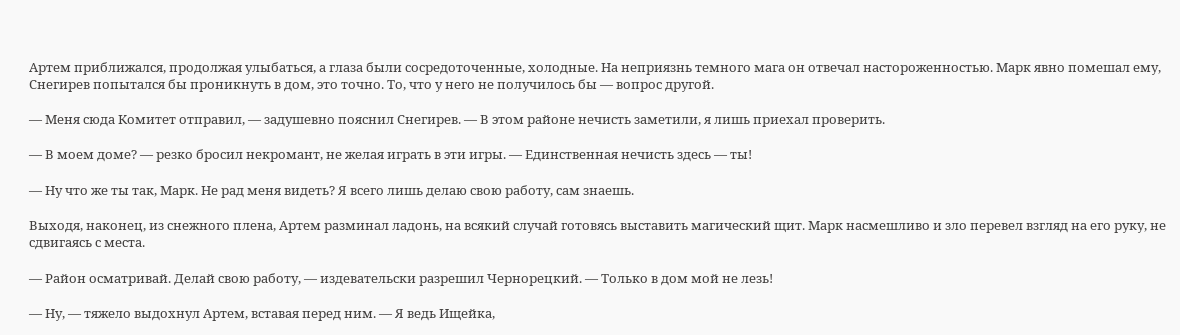Артем приближался, продолжая улыбаться, а глаза были сосредоточенные, холодные. На неприязнь темного мага он отвечал настороженностью. Марк явно помешал ему, Снегирев попытался бы проникнуть в дом, это точно. То, что у него не получилось бы — вопрос другой.

— Меня сюда Комитет отправил, — задушевно пояснил Снегирев. — В этом районе нечисть заметили, я лишь приехал проверить.

— В моем доме? — резко бросил некромант, не желая играть в эти игры. — Единственная нечисть здесь — ты!

— Ну что же ты так, Марк. Не рад меня видеть? Я всего лишь делаю свою работу, сам знаешь.

Выходя, наконец, из снежного плена, Артем разминал ладонь, на всякий случай готовясь выставить магический щит. Марк насмешливо и зло перевел взгляд на его руку, не сдвигаясь с места.

— Район осматривай. Делай свою работу, — издевательски разрешил Чернорецкий. — Только в дом мой не лезь!

— Ну, — тяжело выдохнул Артем, вставая перед ним. — Я ведь Ищейка,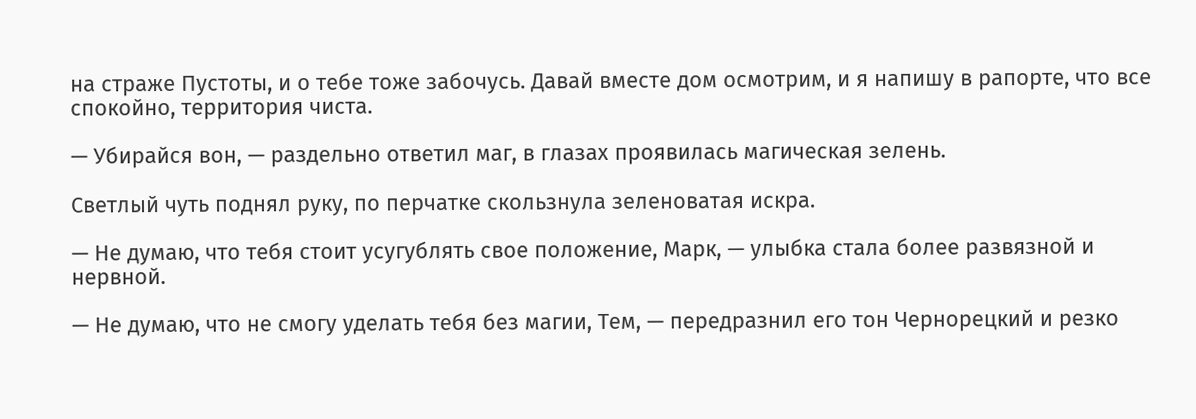на страже Пустоты, и о тебе тоже забочусь. Давай вместе дом осмотрим, и я напишу в рапорте, что все спокойно, территория чиста.

— Убирайся вон, — раздельно ответил маг, в глазах проявилась магическая зелень.

Светлый чуть поднял руку, по перчатке скользнула зеленоватая искра.

— Не думаю, что тебя стоит усугублять свое положение, Марк, — улыбка стала более развязной и нервной.

— Не думаю, что не смогу уделать тебя без магии, Тем, — передразнил его тон Чернорецкий и резко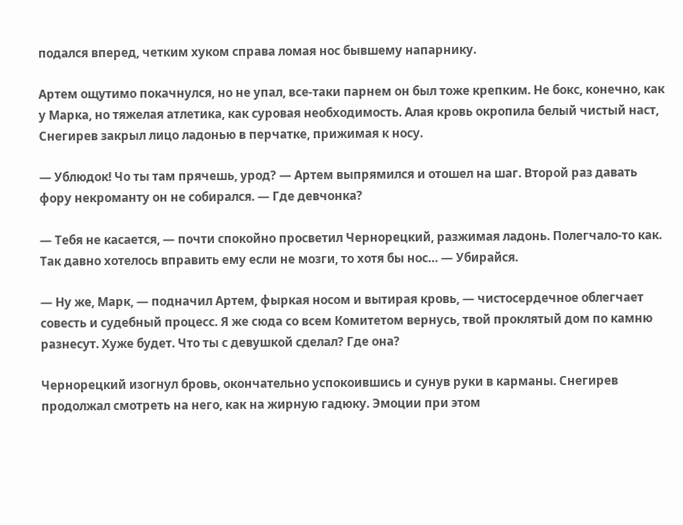подался вперед, четким хуком справа ломая нос бывшему напарнику.

Артем ощутимо покачнулся, но не упал, все-таки парнем он был тоже крепким. Не бокс, конечно, как у Марка, но тяжелая атлетика, как суровая необходимость. Алая кровь окропила белый чистый наст, Снегирев закрыл лицо ладонью в перчатке, прижимая к носу.

— Ублюдок! Чо ты там прячешь, урод? — Артем выпрямился и отошел на шаг. Второй раз давать фору некроманту он не собирался. — Где девчонка?

— Тебя не касается, — почти спокойно просветил Чернорецкий, разжимая ладонь. Полегчало-то как. Так давно хотелось вправить ему если не мозги, то хотя бы нос… — Убирайся.

— Ну же, Марк, — подначил Артем, фыркая носом и вытирая кровь, — чистосердечное облегчает совесть и судебный процесс. Я же сюда со всем Комитетом вернусь, твой проклятый дом по камню разнесут. Хуже будет. Что ты с девушкой сделал? Где она?

Чернорецкий изогнул бровь, окончательно успокоившись и сунув руки в карманы. Снегирев продолжал смотреть на него, как на жирную гадюку. Эмоции при этом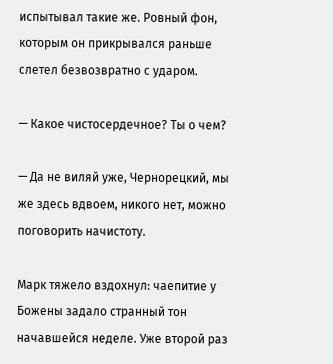испытывал такие же. Ровный фон, которым он прикрывался раньше слетел безвозвратно с ударом.

— Какое чистосердечное? Ты о чем?

— Да не виляй уже, Чернорецкий, мы же здесь вдвоем, никого нет, можно поговорить начистоту.

Марк тяжело вздохнул: чаепитие у Божены задало странный тон начавшейся неделе. Уже второй раз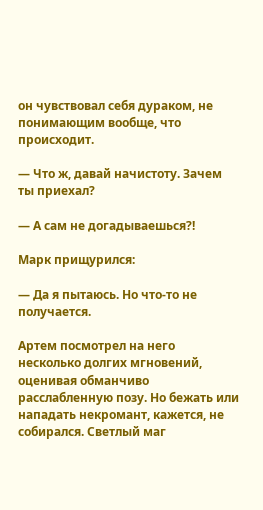он чувствовал себя дураком, не понимающим вообще, что происходит.

— Что ж, давай начистоту. Зачем ты приехал?

— А сам не догадываешься?!

Марк прищурился:

— Да я пытаюсь. Но что-то не получается.

Артем посмотрел на него несколько долгих мгновений, оценивая обманчиво расслабленную позу. Но бежать или нападать некромант, кажется, не собирался. Светлый маг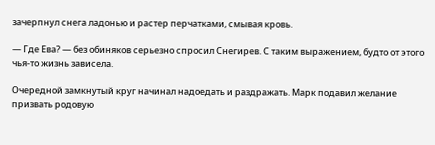зачерпнул снега ладонью и растер перчатками, смывая кровь.

— Где Ева? — без обиняков серьезно спросил Снегирев. С таким выражением, будто от этого чья-то жизнь зависела.

Очередной замкнутый круг начинал надоедать и раздражать. Марк подавил желание призвать родовую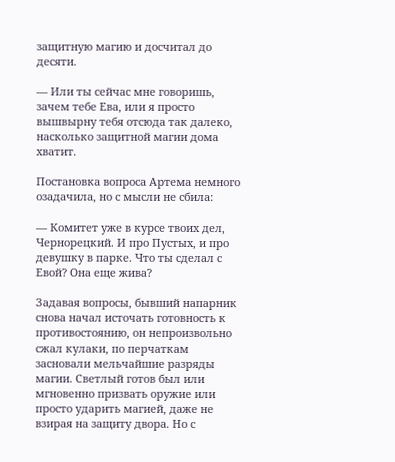защитную магию и досчитал до десяти.

— Или ты сейчас мне говоришь, зачем тебе Ева, или я просто вышвырну тебя отсюда так далеко, насколько защитной магии дома хватит.

Постановка вопроса Артема немного озадачила, но с мысли не сбила:

— Комитет уже в курсе твоих дел, Чернорецкий. И про Пустых, и про девушку в парке. Что ты сделал с Евой? Она еще жива?

Задавая вопросы, бывший напарник снова начал источать готовность к противостоянию, он непроизвольно сжал кулаки, по перчаткам засновали мельчайшие разряды магии. Светлый готов был или мгновенно призвать оружие или просто ударить магией, даже не взирая на защиту двора. Но с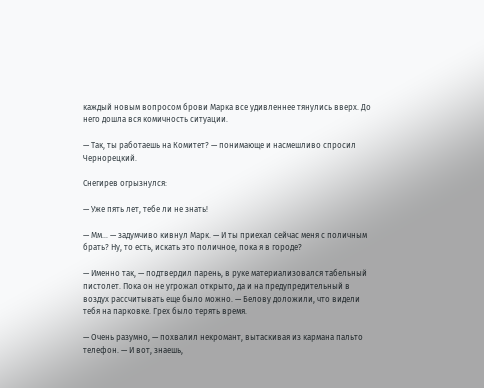каждый новым вопросом брови Марка все удивленнее тянулись вверх. До него дошла вся комичность ситуации.

— Так, ты работаешь на Комитет? — понимающе и насмешливо спросил Чернорецкий.

Снегирев огрызнулся:

— Уже пять лет, тебе ли не знать!

— Мм… — задумчиво кивнул Марк. — И ты приехал сейчас меня с поличным брать? Ну, то есть, искать это поличное, пока я в городе?

— Именно так, — подтвердил парень, в руке материализовался табельный пистолет. Пока он не угрожал открыто, да и на предупредительный в воздух рассчитывать еще было можно. — Белову доложили, что видели тебя на парковке. Грех было терять время.

— Очень разумно, — похвалил некромант, вытаскивая из кармана пальто телефон. — И вот, знаешь,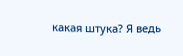какая штука? Я ведь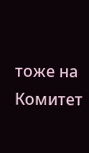тоже на Комитет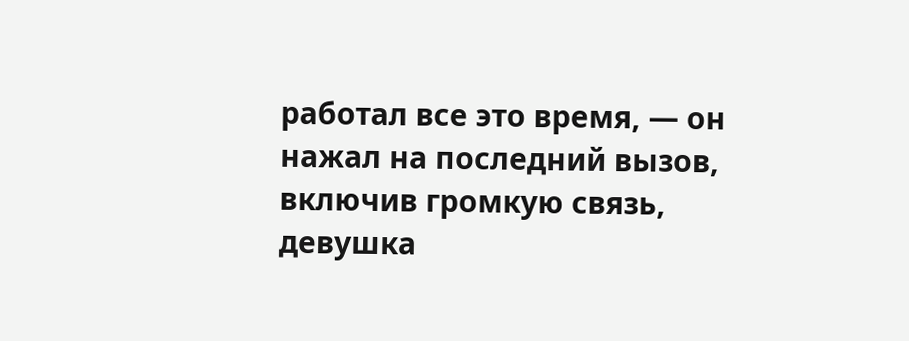работал все это время, — он нажал на последний вызов, включив громкую связь, девушка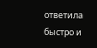ответила быстро и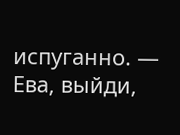испуганно. — Ева, выйди,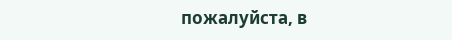пожалуйста, в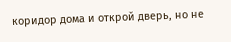коридор дома и открой дверь, но не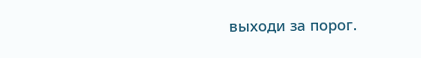выходи за порог.